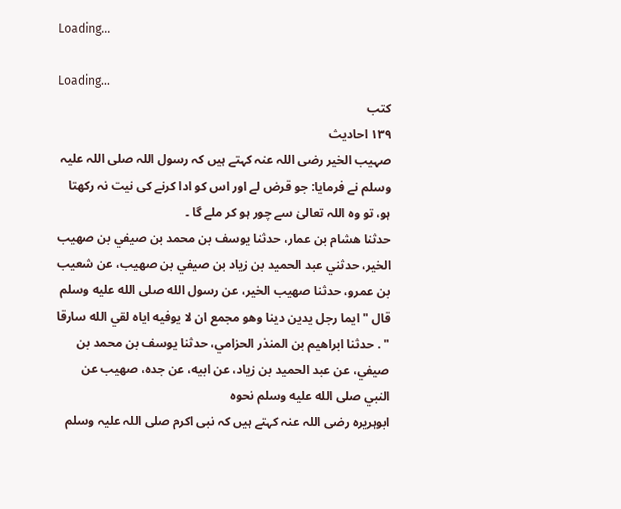Loading...

Loading...
کتب
۱۳۹ احادیث
صہیب الخیر رضی اللہ عنہ کہتے ہیں کہ رسول اللہ صلی اللہ علیہ وسلم نے فرمایا: جو قرض لے اور اس کو ادا کرنے کی نیت نہ رکھتا ہو، تو وہ اللہ تعالیٰ سے چور ہو کر ملے گا ۔
حدثنا هشام بن عمار، حدثنا يوسف بن محمد بن صيفي بن صهيب الخير، حدثني عبد الحميد بن زياد بن صيفي بن صهيب، عن شعيب بن عمرو، حدثنا صهيب الخير، عن رسول الله صلى الله عليه وسلم قال " ايما رجل يدين دينا وهو مجمع ان لا يوفيه اياه لقي الله سارقا " . حدثنا ابراهيم بن المنذر الحزامي، حدثنا يوسف بن محمد بن صيفي، عن عبد الحميد بن زياد، عن ابيه، عن جده، صهيب عن النبي صلى الله عليه وسلم نحوه
ابوہریرہ رضی اللہ عنہ کہتے ہیں کہ نبی اکرم صلی اللہ علیہ وسلم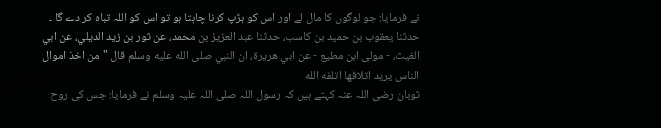نے فرمایا: جو لوگوں کا مال لے اور اس کو ہڑپ کرنا چاہتا ہو تو اس کو اللہ تباہ کر دے گا ۔
حدثنا يعقوب بن حميد بن كاسب، حدثنا عبد العزيز بن محمد، عن ثور بن زيد الديلي، عن ابي الغيث، - مولى ابن مطيع - عن ابي هريرة، ان النبي صلى الله عليه وسلم قال " من اخذ اموال الناس يريد اتلافها اتلفه الله
ثوبان رضی اللہ عنہ کہتے ہیں کہ رسول اللہ صلی اللہ علیہ وسلم نے فرمایا: جس کی روح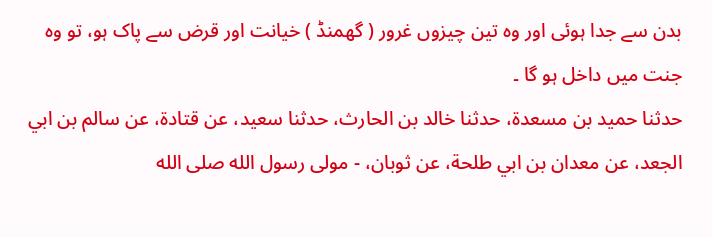بدن سے جدا ہوئی اور وہ تین چیزوں غرور ( گھمنڈ ) خیانت اور قرض سے پاک ہو، تو وہ جنت میں داخل ہو گا ۔
حدثنا حميد بن مسعدة، حدثنا خالد بن الحارث، حدثنا سعيد، عن قتادة، عن سالم بن ابي الجعد، عن معدان بن ابي طلحة، عن ثوبان، - مولى رسول الله صلى الله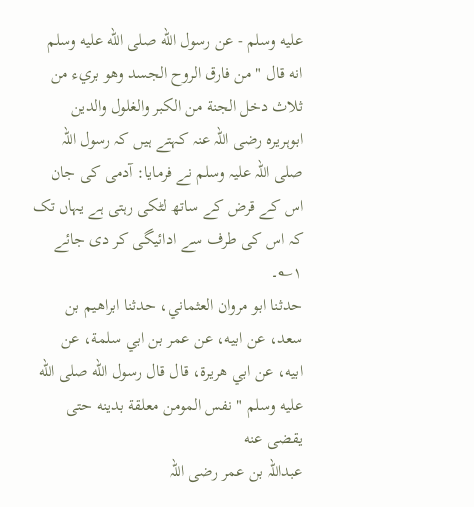عليه وسلم - عن رسول الله صلى الله عليه وسلم انه قال " من فارق الروح الجسد وهو بريء من ثلاث دخل الجنة من الكبر والغلول والدين
ابوہریرہ رضی اللہ عنہ کہتے ہیں کہ رسول اللہ صلی اللہ علیہ وسلم نے فرمایا: آدمی کی جان اس کے قرض کے ساتھ لٹکی رہتی ہے یہاں تک کہ اس کی طرف سے ادائیگی کر دی جائے ۱؎۔
حدثنا ابو مروان العثماني، حدثنا ابراهيم بن سعد، عن ابيه، عن عمر بن ابي سلمة، عن ابيه، عن ابي هريرة، قال قال رسول الله صلى الله عليه وسلم " نفس المومن معلقة بدينه حتى يقضى عنه
عبداللہ بن عمر رضی اللہ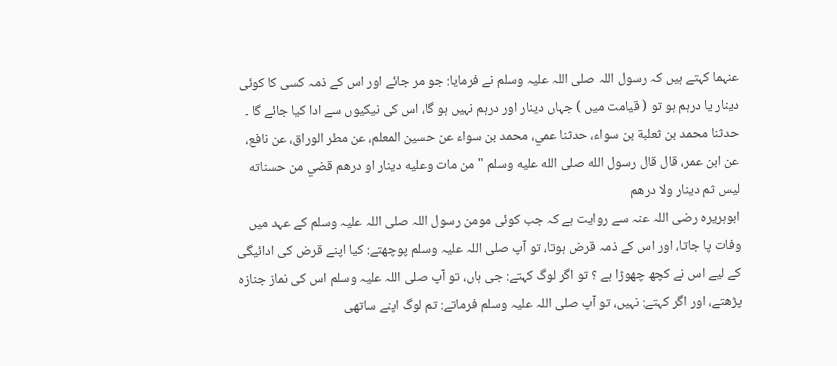عنہما کہتے ہیں کہ رسول اللہ صلی اللہ علیہ وسلم نے فرمایا: جو مر جائے اور اس کے ذمہ کسی کا کوئی دینار یا درہم ہو تو ( قیامت میں ) جہاں دینار اور درہم نہیں ہو گا، اس کی نیکیوں سے ادا کیا جائے گا ۔
حدثنا محمد بن ثعلبة بن سواء، حدثنا عمي، محمد بن سواء عن حسين المعلم، عن مطر الوراق، عن نافع، عن ابن عمر، قال قال رسول الله صلى الله عليه وسلم " من مات وعليه دينار او درهم قضي من حسناته ليس ثم دينار ولا درهم
ابوہریرہ رضی اللہ عنہ سے روایت ہے کہ جب کوئی مومن رسول اللہ صلی اللہ علیہ وسلم کے عہد میں وفات پا جاتا، اور اس کے ذمہ قرض ہوتا، تو آپ صلی اللہ علیہ وسلم پوچھتے: کیا اپنے قرض کی ادائیگی کے لیے اس نے کچھ چھوڑا ہے ؟ تو اگر لوگ کہتے: جی ہاں، تو آپ صلی اللہ علیہ وسلم اس کی نماز جنازہ پڑھتے، اور اگر کہتے: نہیں، تو آپ صلی اللہ علیہ وسلم فرماتے: تم لوگ اپنے ساتھی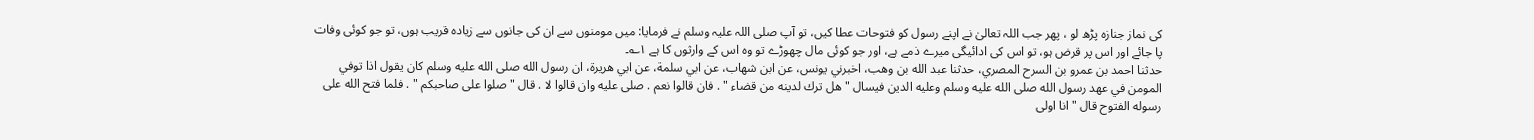کی نماز جنازہ پڑھ لو ، پھر جب اللہ تعالیٰ نے اپنے رسول کو فتوحات عطا کیں، تو آپ صلی اللہ علیہ وسلم نے فرمایا: میں مومنوں سے ان کی جانوں سے زیادہ قریب ہوں، تو جو کوئی وفات پا جائے اور اس پر قرض ہو، تو اس کی ادائیگی میرے ذمے ہے، اور جو کوئی مال چھوڑے تو وہ اس کے وارثوں کا ہے ۱؎۔
حدثنا احمد بن عمرو بن السرح المصري، حدثنا عبد الله بن وهب، اخبرني يونس، عن ابن شهاب، عن ابي سلمة، عن ابي هريرة، ان رسول الله صلى الله عليه وسلم كان يقول اذا توفي المومن في عهد رسول الله صلى الله عليه وسلم وعليه الدين فيسال " هل ترك لدينه من قضاء " . فان قالوا نعم . صلى عليه وان قالوا لا . قال " صلوا على صاحبكم " . فلما فتح الله على رسوله الفتوح قال " انا اولى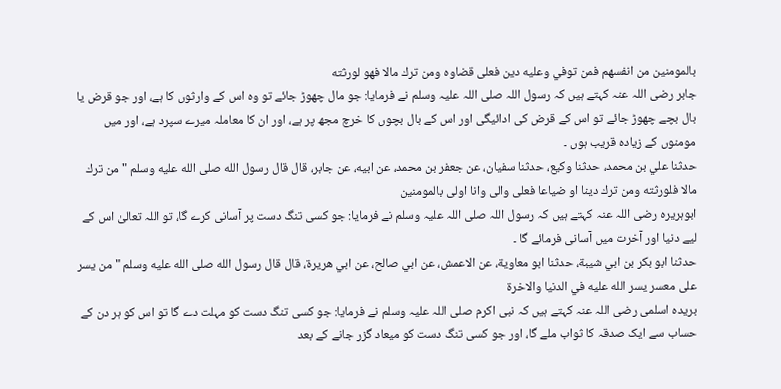بالمومنين من انفسهم فمن توفي وعليه دين فعلى قضاوه ومن ترك مالا فهو لورثته
جابر رضی اللہ عنہ کہتے ہیں کہ رسول اللہ صلی اللہ علیہ وسلم نے فرمایا: جو مال چھوڑ جائے تو وہ اس کے وارثوں کا ہے، اور جو قرض یا بال بچے چھوڑ جائے تو اس کے قرض کی ادائیگی اور اس کے بال بچوں کا خرچ مجھ پر ہے، اور ان کا معاملہ میرے سپرد ہے، اور میں مومنوں کے زیادہ قریب ہوں ۔
حدثنا علي بن محمد، حدثنا وكيع، حدثنا سفيان، عن جعفر بن محمد، عن ابيه، عن جابر، قال قال رسول الله صلى الله عليه وسلم " من ترك مالا فلورثته ومن ترك دينا او ضياعا فعلى والى وانا اولى بالمومنين
ابوہریرہ رضی اللہ عنہ کہتے ہیں کہ رسول اللہ صلی اللہ علیہ وسلم نے فرمایا: جو کسی تنگ دست پر آسانی کرے گا، تو اللہ تعالیٰ اس کے لیے دنیا اور آخرت میں آسانی فرمائے گا ۔
حدثنا ابو بكر بن ابي شيبة، حدثنا ابو معاوية، عن الاعمش، عن ابي صالح، عن ابي هريرة، قال قال رسول الله صلى الله عليه وسلم " من يسر على معسر يسر الله عليه في الدنيا والاخرة
بریدہ اسلمی رضی اللہ عنہ کہتے ہیں کہ نبی اکرم صلی اللہ علیہ وسلم نے فرمایا: جو کسی تنگ دست کو مہلت دے گا تو اس کو ہر دن کے حساب سے ایک صدقہ کا ثواب ملے گا، اور جو کسی تنگ دست کو میعاد گزر جانے کے بعد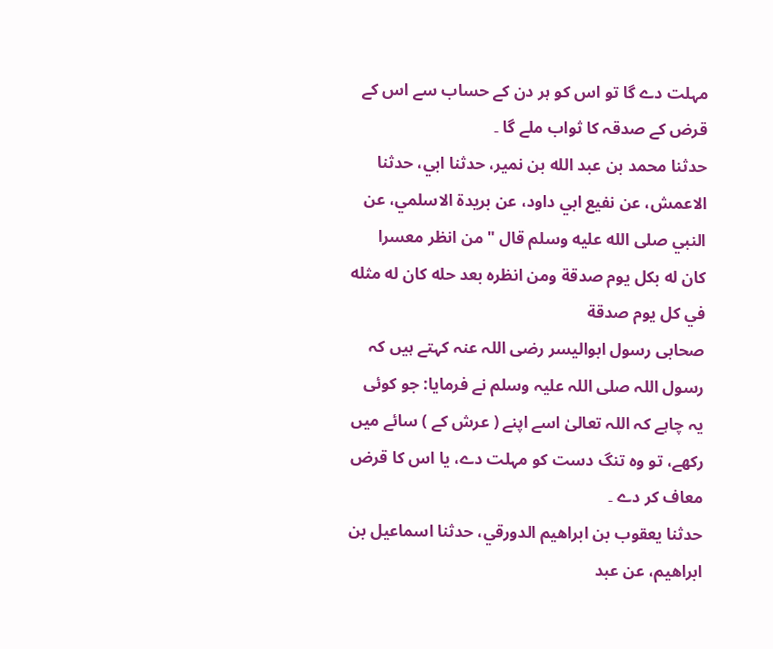مہلت دے گا تو اس کو ہر دن کے حساب سے اس کے قرض کے صدقہ کا ثواب ملے گا ۔
حدثنا محمد بن عبد الله بن نمير، حدثنا ابي، حدثنا الاعمش، عن نفيع ابي داود، عن بريدة الاسلمي، عن النبي صلى الله عليه وسلم قال " من انظر معسرا كان له بكل يوم صدقة ومن انظره بعد حله كان له مثله في كل يوم صدقة
صحابی رسول ابوالیسر رضی اللہ عنہ کہتے ہیں کہ رسول اللہ صلی اللہ علیہ وسلم نے فرمایا: جو کوئی یہ چاہے کہ اللہ تعالیٰ اسے اپنے ( عرش کے ) سائے میں رکھے، تو وہ تنگ دست کو مہلت دے، یا اس کا قرض معاف کر دے ۔
حدثنا يعقوب بن ابراهيم الدورقي، حدثنا اسماعيل بن ابراهيم، عن عبد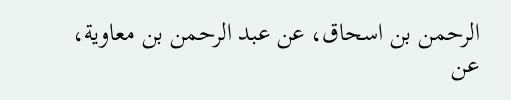الرحمن بن اسحاق، عن عبد الرحمن بن معاوية، عن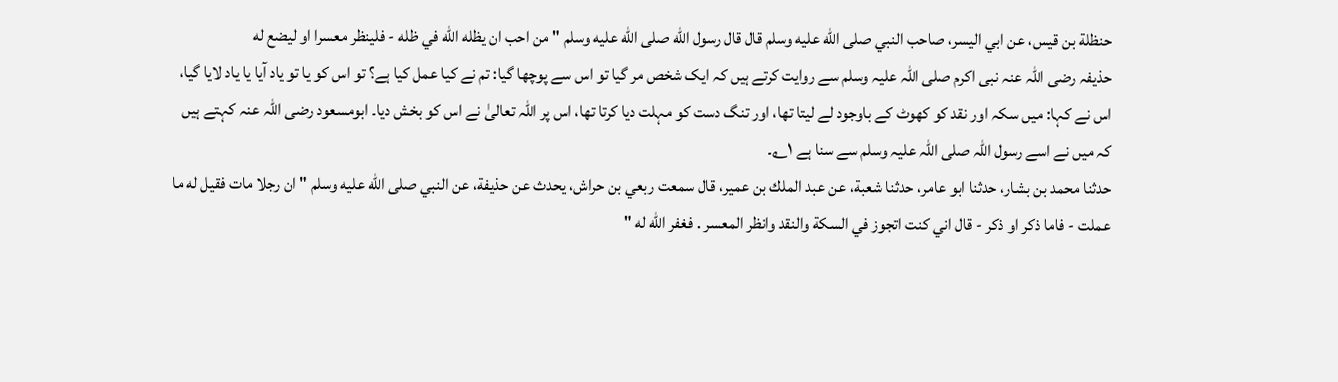حنظلة بن قيس، عن ابي اليسر، صاحب النبي صلى الله عليه وسلم قال قال رسول الله صلى الله عليه وسلم " من احب ان يظله الله في ظله - فلينظر معسرا او ليضع له
حذیفہ رضی اللہ عنہ نبی اکرم صلی اللہ علیہ وسلم سے روایت کرتے ہیں کہ ایک شخص مر گیا تو اس سے پوچھا گیا: تم نے کیا عمل کیا ہے؟ تو اس کو یا تو یاد آیا یا یاد لایا گیا، اس نے کہا: میں سکہ اور نقد کو کھوٹ کے باوجود لے لیتا تھا، اور تنگ دست کو مہلت دیا کرتا تھا، اس پر اللہ تعالیٰ نے اس کو بخش دیا۔ ابومسعود رضی اللہ عنہ کہتے ہیں کہ میں نے اسے رسول اللہ صلی اللہ علیہ وسلم سے سنا ہے ۱؎۔
حدثنا محمد بن بشار، حدثنا ابو عامر، حدثنا شعبة، عن عبد الملك بن عمير، قال سمعت ربعي بن حراش، يحدث عن حذيفة، عن النبي صلى الله عليه وسلم " ان رجلا مات فقيل له ما عملت - فاما ذكر او ذكر - قال اني كنت اتجوز في السكة والنقد وانظر المعسر . فغفر الله له "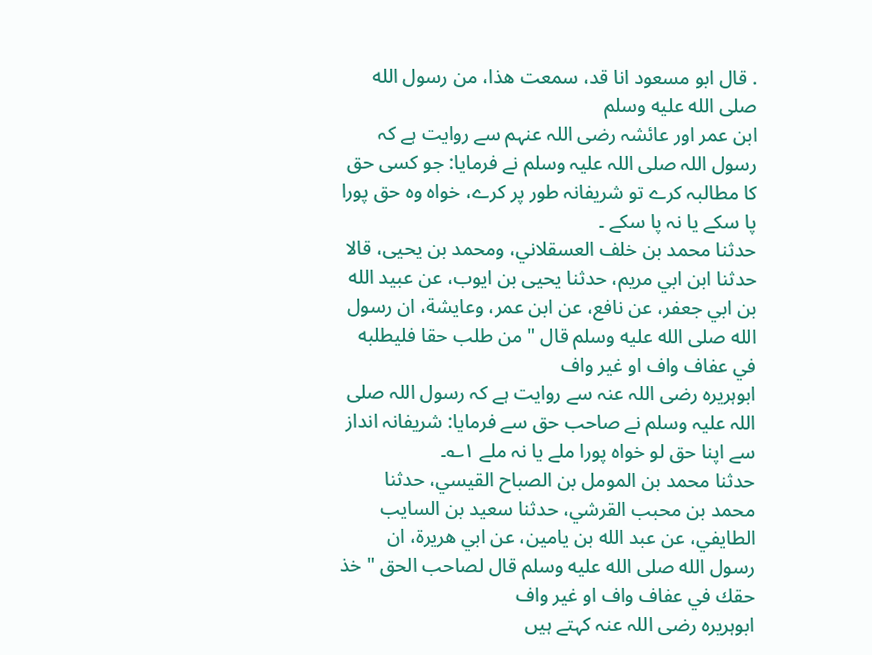. قال ابو مسعود انا قد، سمعت هذا، من رسول الله صلى الله عليه وسلم
ابن عمر اور عائشہ رضی اللہ عنہم سے روایت ہے کہ رسول اللہ صلی اللہ علیہ وسلم نے فرمایا: جو کسی حق کا مطالبہ کرے تو شریفانہ طور پر کرے، خواہ وہ حق پورا پا سکے یا نہ پا سکے ۔
حدثنا محمد بن خلف العسقلاني، ومحمد بن يحيى، قالا حدثنا ابن ابي مريم، حدثنا يحيى بن ايوب، عن عبيد الله بن ابي جعفر، عن نافع، عن ابن عمر، وعايشة، ان رسول الله صلى الله عليه وسلم قال " من طلب حقا فليطلبه في عفاف واف او غير واف
ابوہریرہ رضی اللہ عنہ سے روایت ہے کہ رسول اللہ صلی اللہ علیہ وسلم نے صاحب حق سے فرمایا: شریفانہ انداز سے اپنا حق لو خواہ پورا ملے یا نہ ملے ۱؎۔
حدثنا محمد بن المومل بن الصباح القيسي، حدثنا محمد بن محبب القرشي، حدثنا سعيد بن السايب الطايفي، عن عبد الله بن يامين، عن ابي هريرة، ان رسول الله صلى الله عليه وسلم قال لصاحب الحق " خذ حقك في عفاف واف او غير واف
ابوہریرہ رضی اللہ عنہ کہتے ہیں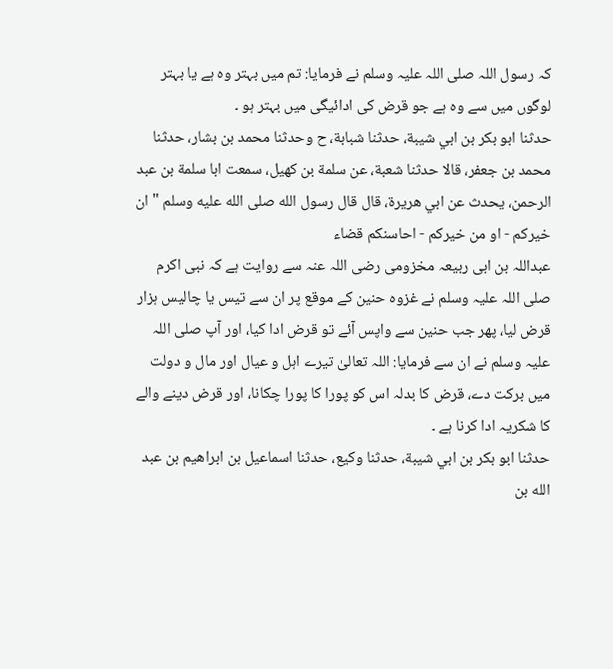کہ رسول اللہ صلی اللہ علیہ وسلم نے فرمایا: تم میں بہتر وہ ہے یا بہتر لوگوں میں سے وہ ہے جو قرض کی ادائیگی میں بہتر ہو ۔
حدثنا ابو بكر بن ابي شيبة، حدثنا شبابة، ح وحدثنا محمد بن بشار، حدثنا محمد بن جعفر، قالا حدثنا شعبة، عن سلمة بن كهيل، سمعت ابا سلمة بن عبد الرحمن، يحدث عن ابي هريرة، قال قال رسول الله صلى الله عليه وسلم " ان خيركم - او من خيركم - احاسنكم قضاء
عبداللہ بن ابی ربیعہ مخزومی رضی اللہ عنہ سے روایت ہے کہ نبی اکرم صلی اللہ علیہ وسلم نے غزوہ حنین کے موقع پر ان سے تیس یا چالیس ہزار قرض لیا، پھر جب حنین سے واپس آئے تو قرض ادا کیا، اور آپ صلی اللہ علیہ وسلم نے ان سے فرمایا: اللہ تعالیٰ تیرے اہل و عیال اور مال و دولت میں برکت دے، قرض کا بدلہ اس کو پورا کا پورا چکانا، اور قرض دینے والے کا شکریہ ادا کرنا ہے ۔
حدثنا ابو بكر بن ابي شيبة، حدثنا وكيع، حدثنا اسماعيل بن ابراهيم بن عبد الله بن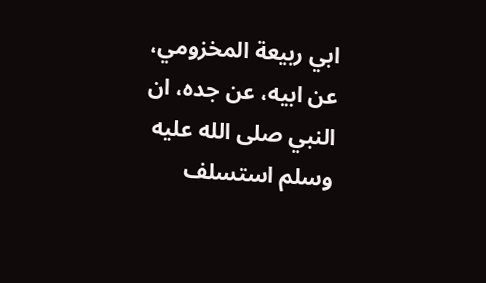ابي ربيعة المخزومي، عن ابيه، عن جده، ان النبي صلى الله عليه وسلم استسلف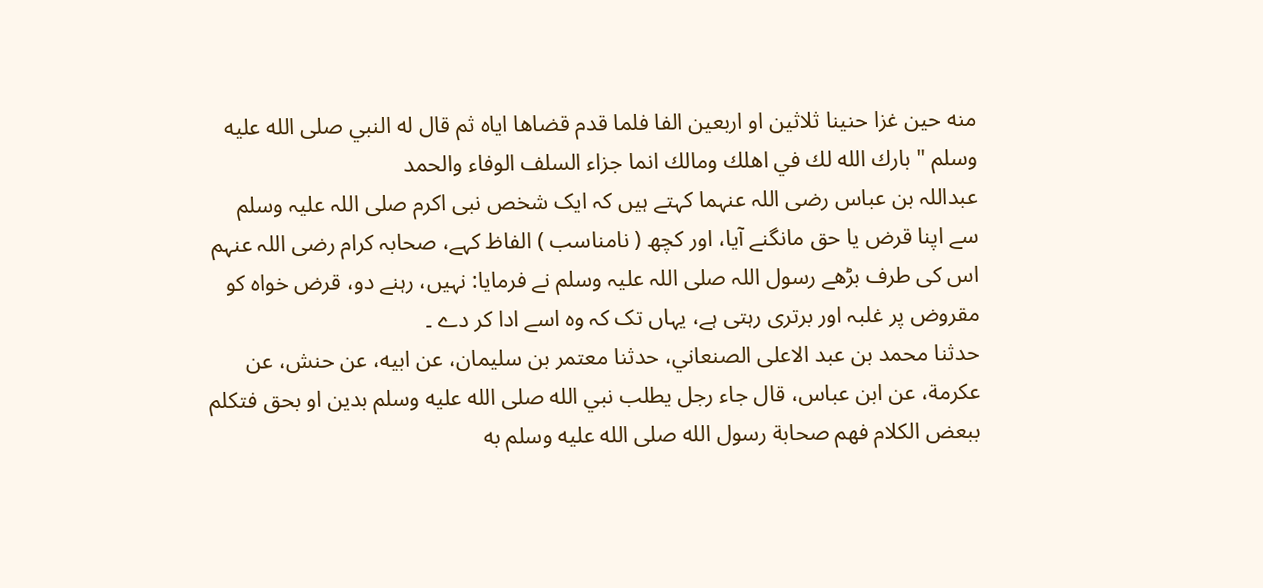منه حين غزا حنينا ثلاثين او اربعين الفا فلما قدم قضاها اياه ثم قال له النبي صلى الله عليه وسلم " بارك الله لك في اهلك ومالك انما جزاء السلف الوفاء والحمد
عبداللہ بن عباس رضی اللہ عنہما کہتے ہیں کہ ایک شخص نبی اکرم صلی اللہ علیہ وسلم سے اپنا قرض یا حق مانگنے آیا، اور کچھ ( نامناسب ) الفاظ کہے، صحابہ کرام رضی اللہ عنہم اس کی طرف بڑھے رسول اللہ صلی اللہ علیہ وسلم نے فرمایا: نہیں، رہنے دو، قرض خواہ کو مقروض پر غلبہ اور برتری رہتی ہے، یہاں تک کہ وہ اسے ادا کر دے ۔
حدثنا محمد بن عبد الاعلى الصنعاني، حدثنا معتمر بن سليمان، عن ابيه، عن حنش، عن عكرمة، عن ابن عباس، قال جاء رجل يطلب نبي الله صلى الله عليه وسلم بدين او بحق فتكلم ببعض الكلام فهم صحابة رسول الله صلى الله عليه وسلم به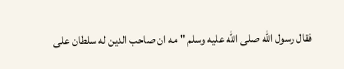فقال رسول الله صلى الله عليه وسلم " مه ان صاحب الدين له سلطان على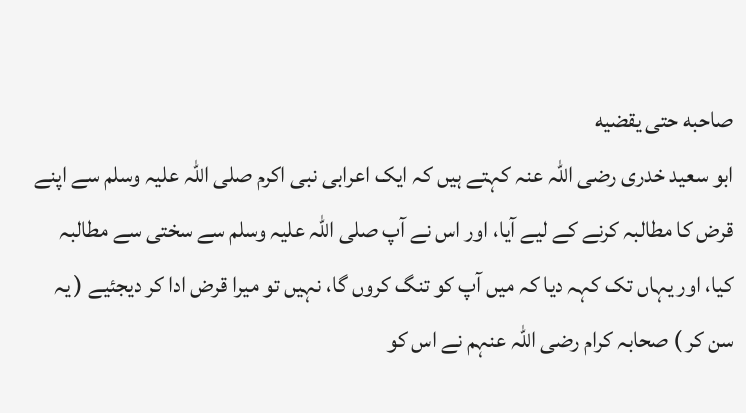صاحبه حتى يقضيه
ابو سعید خدری رضی اللہ عنہ کہتے ہیں کہ ایک اعرابی نبی اکرم صلی اللہ علیہ وسلم سے اپنے قرض کا مطالبہ کرنے کے لیے آیا، اور اس نے آپ صلی اللہ علیہ وسلم سے سختی سے مطالبہ کیا، اور یہاں تک کہہ دیا کہ میں آپ کو تنگ کروں گا، نہیں تو میرا قرض ادا کر دیجئیے ( یہ سن کر ) صحابہ کرام رضی اللہ عنہم نے اس کو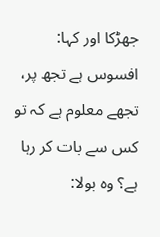جھڑکا اور کہا: افسوس ہے تجھ پر، تجھے معلوم ہے کہ تو کس سے بات کر رہا ہے؟ وہ بولا: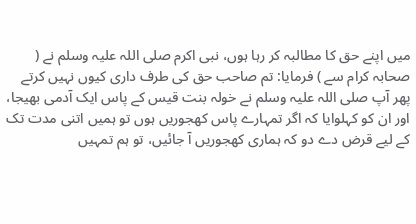میں اپنے حق کا مطالبہ کر رہا ہوں، نبی اکرم صلی اللہ علیہ وسلم نے ( صحابہ کرام سے ) فرمایا: تم صاحب حق کی طرف داری کیوں نہیں کرتے پھر آپ صلی اللہ علیہ وسلم نے خولہ بنت قیس کے پاس ایک آدمی بھیجا، اور ان کو کہلوایا کہ اگر تمہارے پاس کھجوریں ہوں تو ہمیں اتنی مدت تک کے لیے قرض دے دو کہ ہماری کھجوریں آ جائیں، تو ہم تمہیں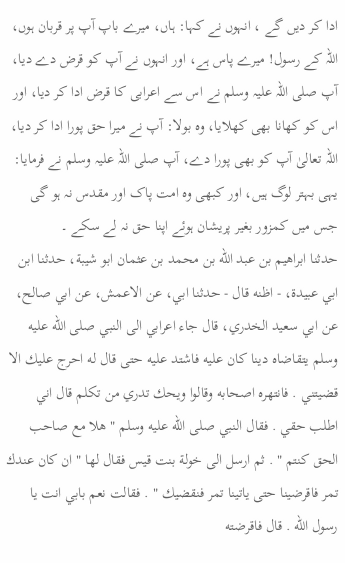ادا کر دیں گے ، انہوں نے کہا: ہاں، میرے باپ آپ پر قربان ہوں، اللہ کے رسول! میرے پاس ہے، اور انہوں نے آپ کو قرض دے دیا، آپ صلی اللہ علیہ وسلم نے اس سے اعرابی کا قرض ادا کر دیا، اور اس کو کھانا بھی کھلایا، وہ بولا: آپ نے میرا حق پورا ادا کر دیا، اللہ تعالیٰ آپ کو بھی پورا دے، آپ صلی اللہ علیہ وسلم نے فرمایا: یہی بہتر لوگ ہیں، اور کبھی وہ امت پاک اور مقدس نہ ہو گی جس میں کمزور بغیر پریشان ہوئے اپنا حق نہ لے سکے ۔
حدثنا ابراهيم بن عبد الله بن محمد بن عثمان ابو شيبة، حدثنا ابن ابي عبيدة، - اظنه قال - حدثنا ابي، عن الاعمش، عن ابي صالح، عن ابي سعيد الخدري، قال جاء اعرابي الى النبي صلى الله عليه وسلم يتقاضاه دينا كان عليه فاشتد عليه حتى قال له احرج عليك الا قضيتني . فانتهره اصحابه وقالوا ويحك تدري من تكلم قال اني اطلب حقي . فقال النبي صلى الله عليه وسلم " هلا مع صاحب الحق كنتم " . ثم ارسل الى خولة بنت قيس فقال لها " ان كان عندك تمر فاقرضينا حتى ياتينا تمر فنقضيك " . فقالت نعم بابي انت يا رسول الله . قال فاقرضته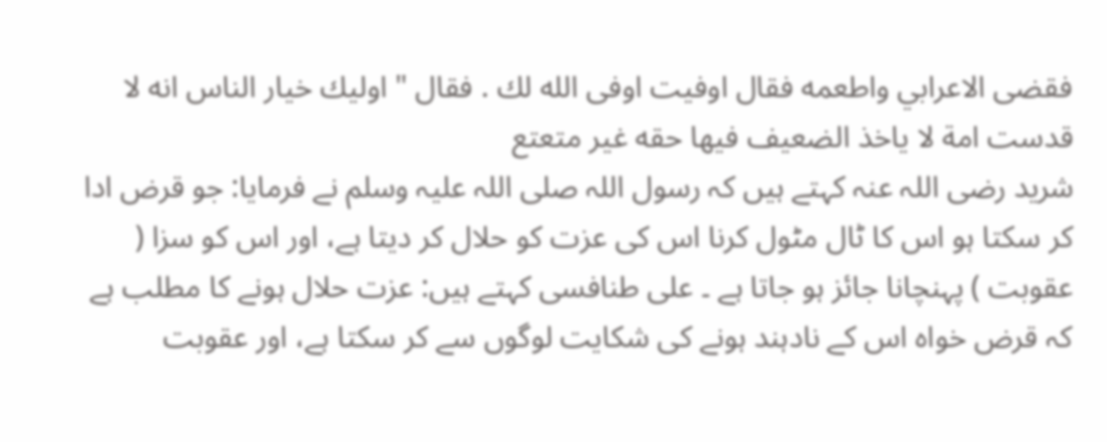فقضى الاعرابي واطعمه فقال اوفيت اوفى الله لك . فقال " اوليك خيار الناس انه لا قدست امة لا ياخذ الضعيف فيها حقه غير متعتع
شرید رضی اللہ عنہ کہتے ہیں کہ رسول اللہ صلی اللہ علیہ وسلم نے فرمایا: جو قرض ادا کر سکتا ہو اس کا ٹال مٹول کرنا اس کی عزت کو حلال کر دیتا ہے، اور اس کو سزا ( عقوبت ) پہنچانا جائز ہو جاتا ہے ۔ علی طنافسی کہتے ہیں: عزت حلال ہونے کا مطلب ہے کہ قرض خواہ اس کے نادہند ہونے کی شکایت لوگوں سے کر سکتا ہے، اور عقوبت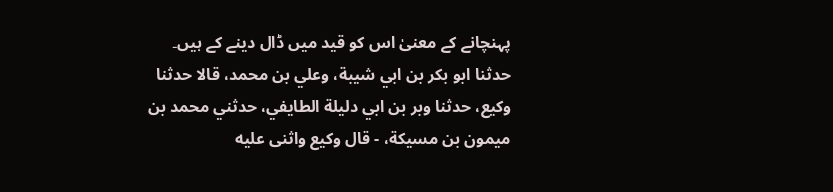پہنچانے کے معنیٰ اس کو قید میں ڈال دینے کے ہیں۔
حدثنا ابو بكر بن ابي شيبة، وعلي بن محمد، قالا حدثنا وكيع، حدثنا وبر بن ابي دليلة الطايفي، حدثني محمد بن ميمون بن مسيكة، - قال وكيع واثنى عليه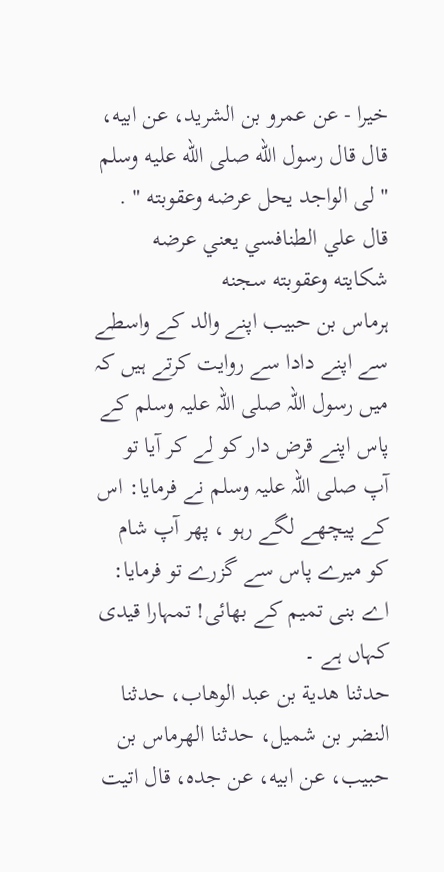خيرا - عن عمرو بن الشريد، عن ابيه، قال قال رسول الله صلى الله عليه وسلم " لى الواجد يحل عرضه وعقوبته " . قال علي الطنافسي يعني عرضه شكايته وعقوبته سجنه
ہرماس بن حبیب اپنے والد کے واسطے سے اپنے دادا سے روایت کرتے ہیں کہ میں رسول اللہ صلی اللہ علیہ وسلم کے پاس اپنے قرض دار کو لے کر آیا تو آپ صلی اللہ علیہ وسلم نے فرمایا: اس کے پیچھے لگے رہو ، پھر آپ شام کو میرے پاس سے گزرے تو فرمایا: اے بنی تمیم کے بھائی! تمہارا قیدی کہاں ہے ۔
حدثنا هدية بن عبد الوهاب، حدثنا النضر بن شميل، حدثنا الهرماس بن حبيب، عن ابيه، عن جده، قال اتيت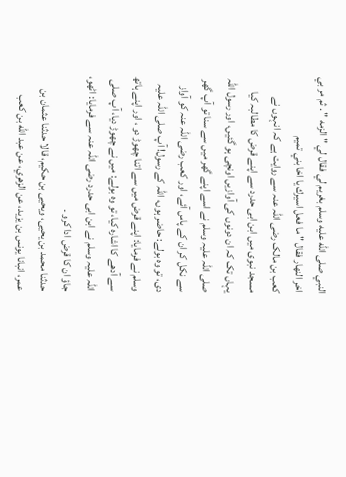النبي صلى الله عليه وسلم بغريم لي فقال لي " الزمه " . ثم مر بي اخر النهار فقال " ما فعل اسيرك يا اخا بني تميم
کعب بن مالک رضی اللہ عنہ سے روایت ہے کہ انہوں نے مسجد نبوی میں ابن ابی حدرد سے اپنے قرض کا مطالبہ کیا یہاں تک کہ ان دونوں کی آوازیں اونچی ہو گئیں، اور رسول اللہ صلی اللہ علیہ وسلم نے اسے اپنے گھر میں سے سنا تو آپ گھر سے نکل کر ان کے پاس آئے، اور کعب رضی اللہ عنہ کو آواز دی، تو وہ بولے: حاضر ہوں، اللہ کے رسول! آپ صلی اللہ علیہ وسلم نے فرمایا: اپنے قرض میں سے اتنا چھوڑ دو ، اور اپنے ہاتھ سے آدھے کا اشارہ کیا، تو وہ بولے: میں نے چھوڑ دیا، آپ صلی اللہ علیہ وسلم نے ابن ابی حدرد رضی اللہ عنہ سے فرمایا: اٹھو، جاؤ ان کا قرض ادا کرو ۔
حدثنا محمد بن يحيى، ويحيى بن حكيم، قالا حدثنا عثمان بن عمر، انبانا يونس بن يزيد، عن الزهري، عن عبد الله بن كعب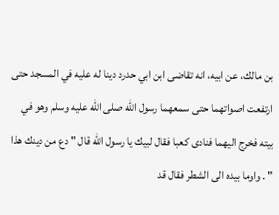بن مالك، عن ابيه، انه تقاضى ابن ابي حدرد دينا له عليه في المسجد حتى ارتفعت اصواتهما حتى سمعهما رسول الله صلى الله عليه وسلم وهو في بيته فخرج اليهما فنادى كعبا فقال لبيك يا رسول الله قال " دع من دينك هذا " . واوما بيده الى الشطر فقال قد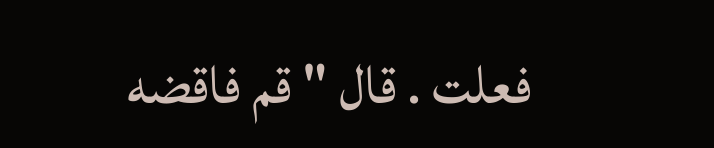فعلت . قال " قم فاقضه